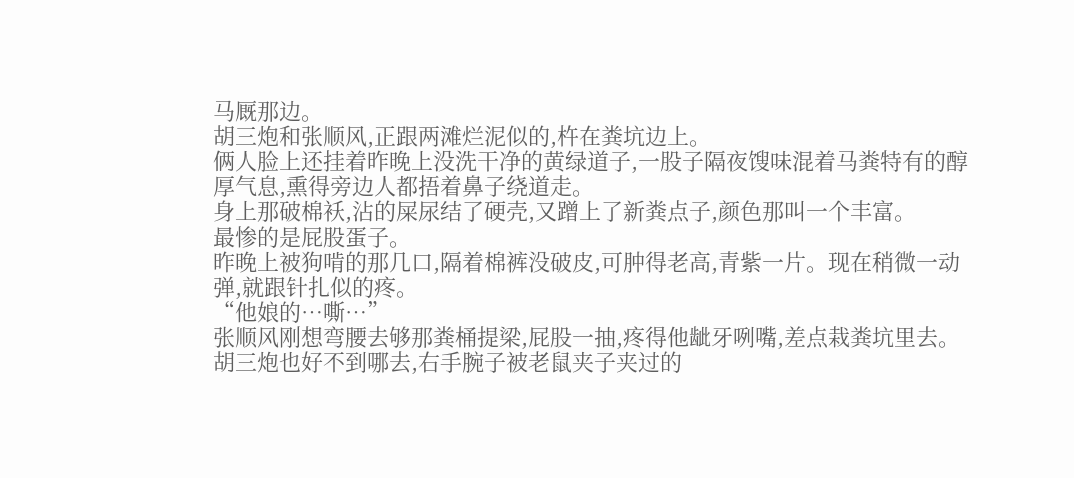马厩那边。
胡三炮和张顺风,正跟两滩烂泥似的,杵在粪坑边上。
俩人脸上还挂着昨晚上没洗干净的黄绿道子,一股子隔夜馊味混着马粪特有的醇厚气息,熏得旁边人都捂着鼻子绕道走。
身上那破棉袄,沾的屎尿结了硬壳,又蹭上了新粪点子,颜色那叫一个丰富。
最惨的是屁股蛋子。
昨晚上被狗啃的那几口,隔着棉裤没破皮,可肿得老高,青紫一片。现在稍微一动弹,就跟针扎似的疼。
“他娘的…嘶…”
张顺风刚想弯腰去够那粪桶提梁,屁股一抽,疼得他龇牙咧嘴,差点栽粪坑里去。
胡三炮也好不到哪去,右手腕子被老鼠夹子夹过的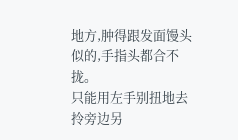地方,肿得跟发面馒头似的,手指头都合不拢。
只能用左手别扭地去拎旁边另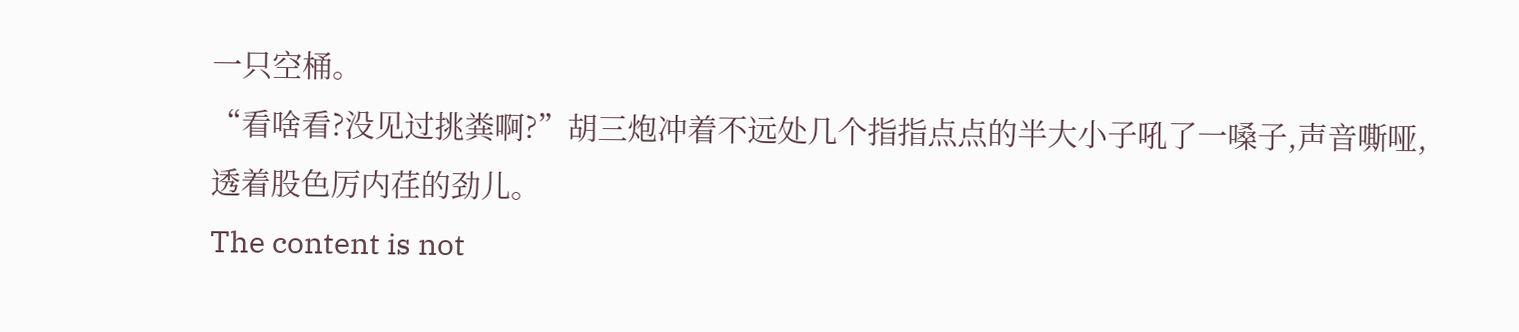一只空桶。
“看啥看?没见过挑粪啊?”胡三炮冲着不远处几个指指点点的半大小子吼了一嗓子,声音嘶哑,透着股色厉内荏的劲儿。
The content is not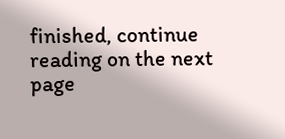finished, continue reading on the next page